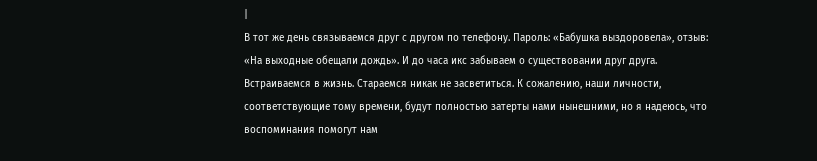|
В тот же день связываемся друг с другом по телефону. Пароль: «Бабушка выздоровела», отзыв: «На выходные обещали дождь». И до часа икс забываем о существовании друг друга. Встраиваемся в жизнь. Стараемся никак не засветиться. К сожалению, наши личности, соответствующие тому времени, будут полностью затерты нами нынешними, но я надеюсь, что воспоминания помогут нам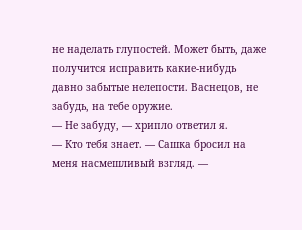не наделать глупостей. Может быть, даже получится исправить какие-нибудь давно забытые нелепости. Васнецов, не забудь, на тебе оружие.
— Не забуду, — хрипло ответил я.
— Кто тебя знает. — Сашка бросил на меня насмешливый взгляд. —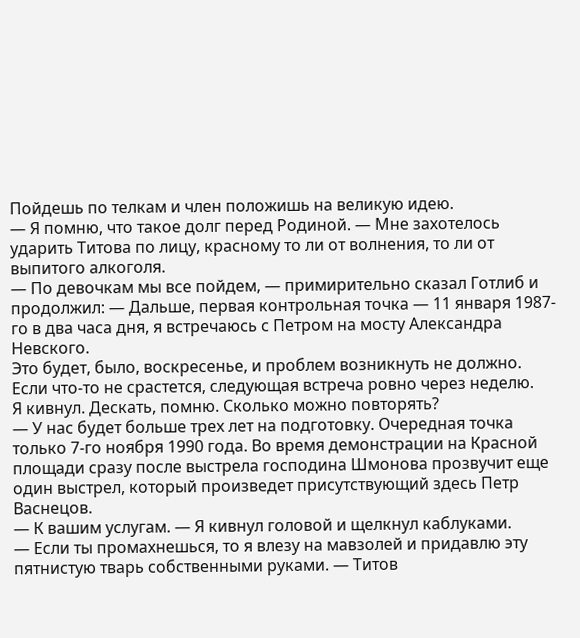Пойдешь по телкам и член положишь на великую идею.
— Я помню, что такое долг перед Родиной. — Мне захотелось ударить Титова по лицу, красному то ли от волнения, то ли от выпитого алкоголя.
— По девочкам мы все пойдем, — примирительно сказал Готлиб и продолжил: — Дальше, первая контрольная точка — 11 января 1987-го в два часа дня, я встречаюсь с Петром на мосту Александра Невского.
Это будет, было, воскресенье, и проблем возникнуть не должно. Если что-то не срастется, следующая встреча ровно через неделю.
Я кивнул. Дескать, помню. Сколько можно повторять?
— У нас будет больше трех лет на подготовку. Очередная точка только 7-го ноября 1990 года. Во время демонстрации на Красной площади сразу после выстрела господина Шмонова прозвучит еще один выстрел, который произведет присутствующий здесь Петр Васнецов.
— К вашим услугам. — Я кивнул головой и щелкнул каблуками.
— Если ты промахнешься, то я влезу на мавзолей и придавлю эту пятнистую тварь собственными руками. — Титов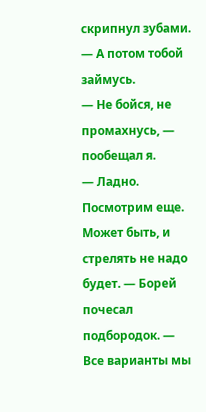скрипнул зубами. — А потом тобой займусь.
— Не бойся, не промахнусь, — пообещал я.
— Ладно. Посмотрим еще. Может быть, и стрелять не надо будет. — Борей почесал подбородок. — Все варианты мы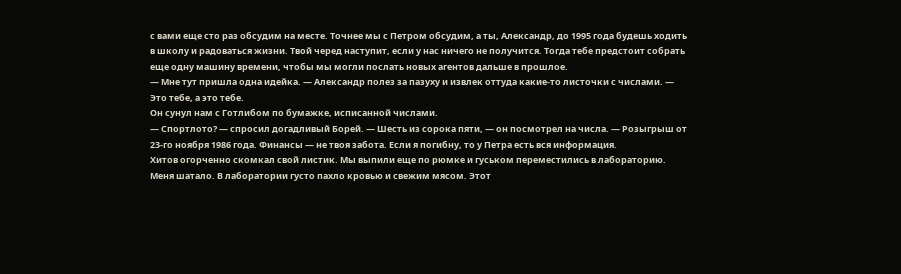с вами еще сто раз обсудим на месте. Точнее мы с Петром обсудим, а ты, Александр, до 1995 года будешь ходить в школу и радоваться жизни. Твой черед наступит, если у нас ничего не получится. Тогда тебе предстоит собрать еще одну машину времени, чтобы мы могли послать новых агентов дальше в прошлое.
— Мне тут пришла одна идейка. — Александр полез за пазуху и извлек оттуда какие-то листочки с числами. — Это тебе, а это тебе.
Он сунул нам с Готлибом по бумажке, исписанной числами.
— Спортлото? — спросил догадливый Борей. — Шесть из сорока пяти, — он посмотрел на числа. — Розыгрыш от 23-го ноября 1986 года. Финансы — не твоя забота. Если я погибну, то у Петра есть вся информация.
Хитов огорченно скомкал свой листик. Мы выпили еще по рюмке и гуськом переместились в лабораторию.
Меня шатало. В лаборатории густо пахло кровью и свежим мясом. Этот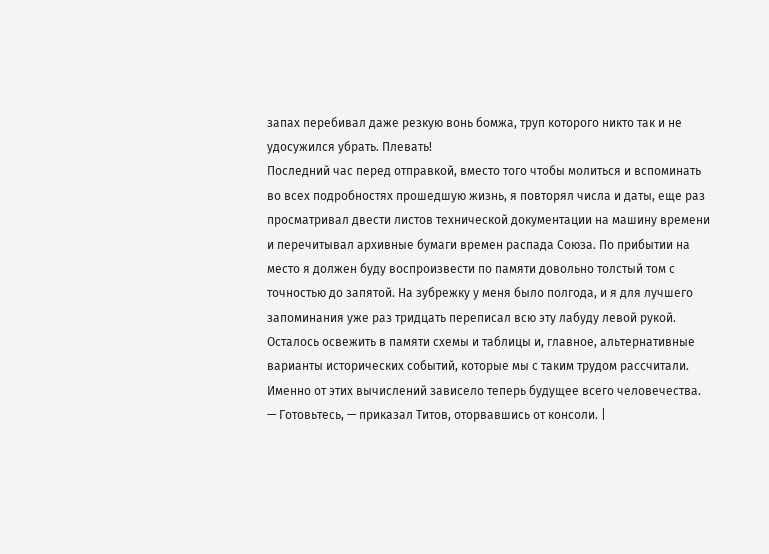запах перебивал даже резкую вонь бомжа, труп которого никто так и не удосужился убрать. Плевать!
Последний час перед отправкой, вместо того чтобы молиться и вспоминать во всех подробностях прошедшую жизнь, я повторял числа и даты, еще раз просматривал двести листов технической документации на машину времени и перечитывал архивные бумаги времен распада Союза. По прибытии на место я должен буду воспроизвести по памяти довольно толстый том с точностью до запятой. На зубрежку у меня было полгода, и я для лучшего запоминания уже раз тридцать переписал всю эту лабуду левой рукой. Осталось освежить в памяти схемы и таблицы и, главное, альтернативные варианты исторических событий, которые мы с таким трудом рассчитали. Именно от этих вычислений зависело теперь будущее всего человечества.
— Готовьтесь, — приказал Титов, оторвавшись от консоли. |